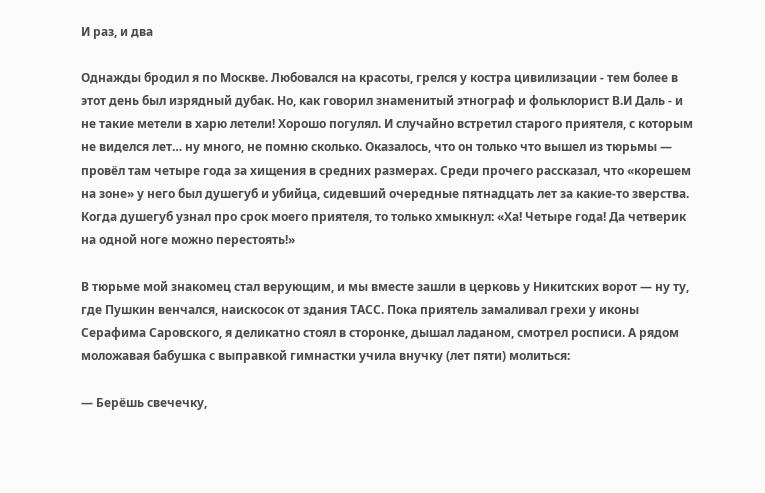И раз, и два

Однажды бродил я по Москве. Любовался на красоты, грелся у костра цивилизации - тем более в этот день был изрядный дубак. Но, как говорил знаменитый этнограф и фольклорист В.И Даль - и не такие метели в харю летели! Хорошо погулял. И случайно встретил старого приятеля, с которым не виделся лет… ну много, не помню сколько. Оказалось, что он только что вышел из тюрьмы — провёл там четыре года за хищения в средних размерах. Среди прочего рассказал, что «корешем на зоне» у него был душегуб и убийца, сидевший очередные пятнадцать лет за какие-то зверства. Когда душегуб узнал про срок моего приятеля, то только хмыкнул: «Ха! Четыре года! Да четверик на одной ноге можно перестоять!»

В тюрьме мой знакомец стал верующим, и мы вместе зашли в церковь у Никитских ворот — ну ту, где Пушкин венчался, наискосок от здания ТАСС. Пока приятель замаливал грехи у иконы Серафима Саровского, я деликатно стоял в сторонке, дышал ладаном, смотрел росписи. А рядом моложавая бабушка с выправкой гимнастки учила внучку (лет пяти) молиться:

— Берёшь свечечку,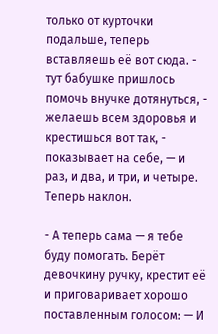только от курточки подальше, теперь вставляешь её вот сюда. - тут бабушке пришлось помочь внучке дотянуться, - желаешь всем здоровья и крестишься вот так, - показывает на себе, — и раз, и два, и три, и четыре. Теперь наклон.

- А теперь сама — я тебе буду помогать. Берёт девочкину ручку, крестит её и приговаривает хорошо поставленным голосом: — И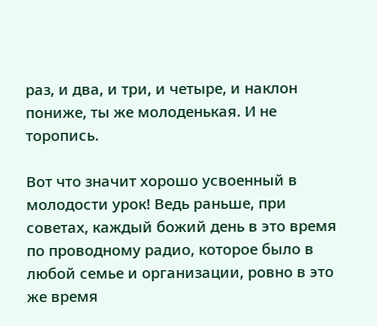раз, и два, и три, и четыре, и наклон пониже, ты же молоденькая. И не торопись.

Вот что значит хорошо усвоенный в молодости урок! Ведь раньше, при советах, каждый божий день в это время по проводному радио, которое было в любой семье и организации, ровно в это же время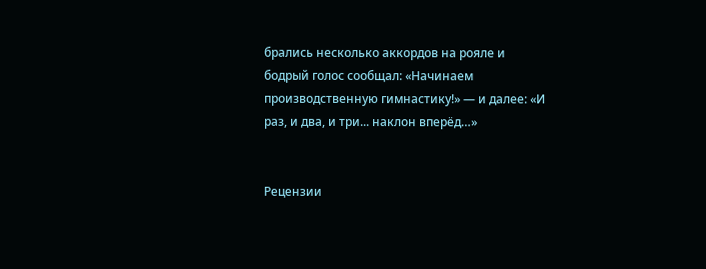брались несколько аккордов на рояле и бодрый голос сообщал: «Начинаем производственную гимнастику!» — и далее: «И раз, и два, и три... наклон вперёд…»


Рецензии